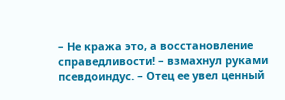– Не кража это, а восстановление справедливости! – взмахнул руками псевдоиндус. – Отец ее увел ценный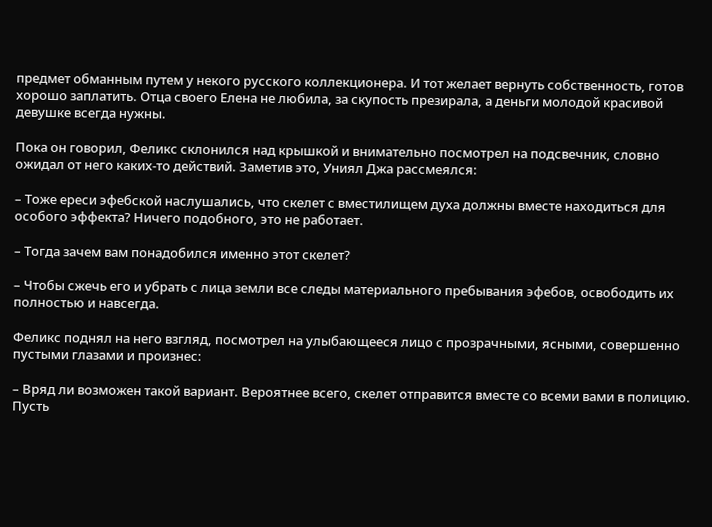предмет обманным путем у некого русского коллекционера. И тот желает вернуть собственность, готов хорошо заплатить. Отца своего Елена не любила, за скупость презирала, а деньги молодой красивой девушке всегда нужны.

Пока он говорил, Феликс склонился над крышкой и внимательно посмотрел на подсвечник, словно ожидал от него каких-то действий. Заметив это, Униял Джа рассмеялся:

– Тоже ереси эфебской наслушались, что скелет с вместилищем духа должны вместе находиться для особого эффекта? Ничего подобного, это не работает.

– Тогда зачем вам понадобился именно этот скелет?

– Чтобы сжечь его и убрать с лица земли все следы материального пребывания эфебов, освободить их полностью и навсегда.

Феликс поднял на него взгляд, посмотрел на улыбающееся лицо с прозрачными, ясными, совершенно пустыми глазами и произнес:

– Вряд ли возможен такой вариант. Вероятнее всего, скелет отправится вместе со всеми вами в полицию. Пусть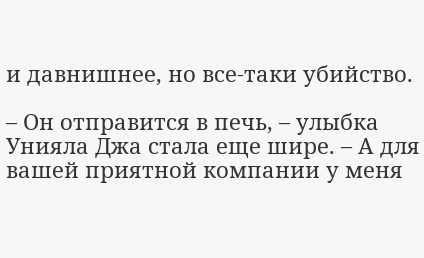и давнишнее, но все-таки убийство.

– Он отправится в печь, – улыбка Унияла Джа стала еще шире. – А для вашей приятной компании у меня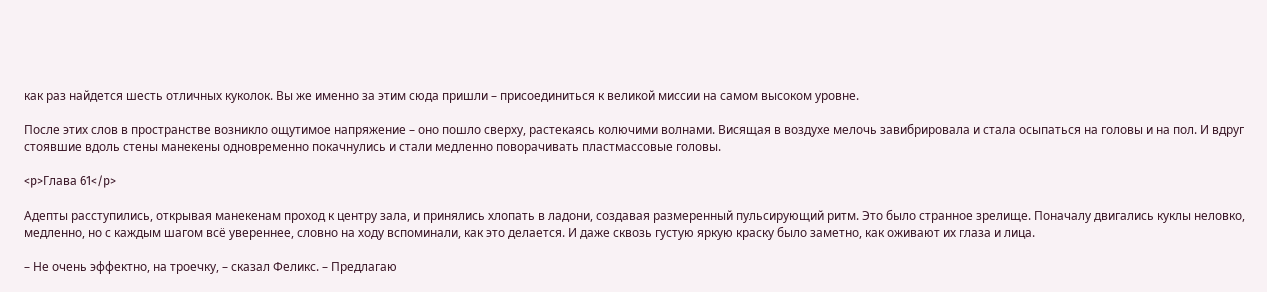как раз найдется шесть отличных куколок. Вы же именно за этим сюда пришли – присоединиться к великой миссии на самом высоком уровне.

После этих слов в пространстве возникло ощутимое напряжение – оно пошло сверху, растекаясь колючими волнами. Висящая в воздухе мелочь завибрировала и стала осыпаться на головы и на пол. И вдруг стоявшие вдоль стены манекены одновременно покачнулись и стали медленно поворачивать пластмассовые головы.

<p>Глава 61</p>

Адепты расступились, открывая манекенам проход к центру зала, и принялись хлопать в ладони, создавая размеренный пульсирующий ритм. Это было странное зрелище. Поначалу двигались куклы неловко, медленно, но с каждым шагом всё увереннее, словно на ходу вспоминали, как это делается. И даже сквозь густую яркую краску было заметно, как оживают их глаза и лица.

– Не очень эффектно, на троечку, – сказал Феликс. – Предлагаю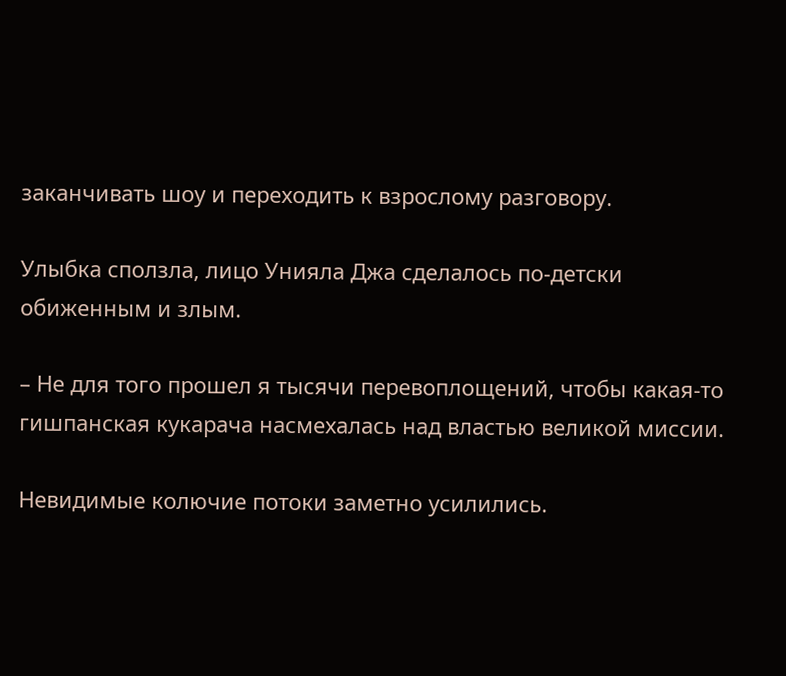заканчивать шоу и переходить к взрослому разговору.

Улыбка сползла, лицо Унияла Джа сделалось по-детски обиженным и злым.

– Не для того прошел я тысячи перевоплощений, чтобы какая-то гишпанская кукарача насмехалась над властью великой миссии.

Невидимые колючие потоки заметно усилились.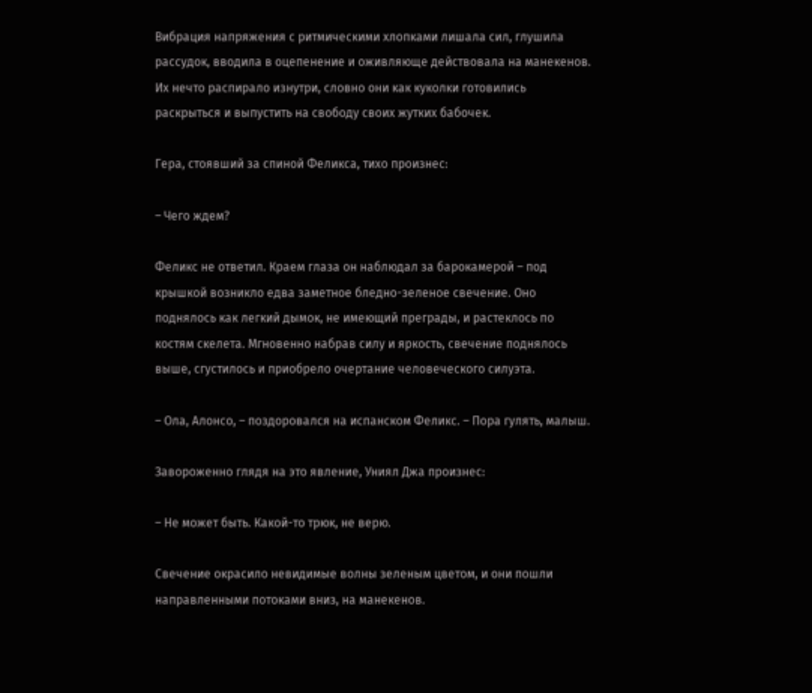Вибрация напряжения с ритмическими хлопками лишала сил, глушила рассудок, вводила в оцепенение и оживляюще действовала на манекенов. Их нечто распирало изнутри, словно они как куколки готовились раскрыться и выпустить на свободу своих жутких бабочек.

Гера, стоявший за спиной Феликса, тихо произнес:

– Чего ждем?

Феликс не ответил. Краем глаза он наблюдал за барокамерой – под крышкой возникло едва заметное бледно-зеленое свечение. Оно поднялось как легкий дымок, не имеющий преграды, и растеклось по костям скелета. Мгновенно набрав силу и яркость, свечение поднялось выше, сгустилось и приобрело очертание человеческого силуэта.

– Ола, Алонсо, – поздоровался на испанском Феликс. – Пора гулять, малыш.

Завороженно глядя на это явление, Униял Джа произнес:

– Не может быть. Какой-то трюк, не верю.

Свечение окрасило невидимые волны зеленым цветом, и они пошли направленными потоками вниз, на манекенов.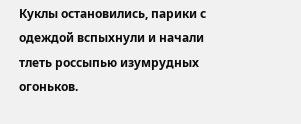Куклы остановились, парики с одеждой вспыхнули и начали тлеть россыпью изумрудных огоньков.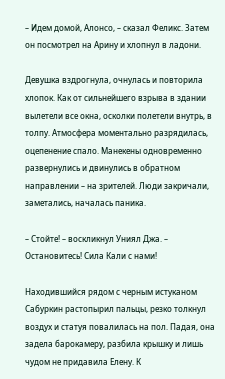– Идем домой, Алонсо, – сказал Феликс. Затем он посмотрел на Арину и хлопнул в ладони.

Девушка вздрогнула, очнулась и повторила хлопок. Как от сильнейшего взрыва в здании вылетели все окна, осколки полетели внутрь, в толпу. Атмосфера моментально разрядилась, оцепенение спало. Манекены одновременно развернулись и двинулись в обратном направлении – на зрителей. Люди закричали, заметались, началась паника.

– Стойте! – воскликнул Униял Джа. – Остановитесь! Сила Кали с нами!

Находившийся рядом с черным истуканом Сабуркин растопырил пальцы, резко толкнул воздух и статуя повалилась на пол. Падая, она задела барокамеру, разбила крышку и лишь чудом не придавила Елену. К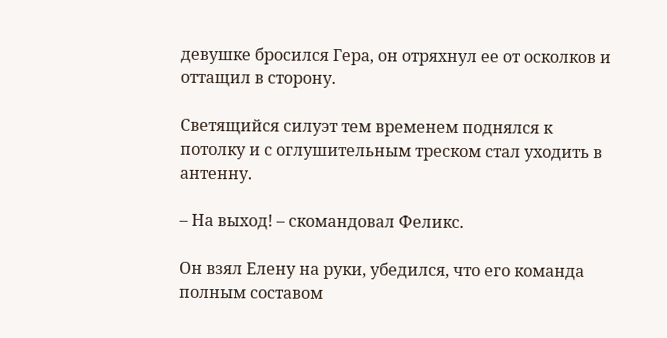девушке бросился Гера, он отряхнул ее от осколков и оттащил в сторону.

Светящийся силуэт тем временем поднялся к потолку и с оглушительным треском стал уходить в антенну.

– На выход! – скомандовал Феликс.

Он взял Елену на руки, убедился, что его команда полным составом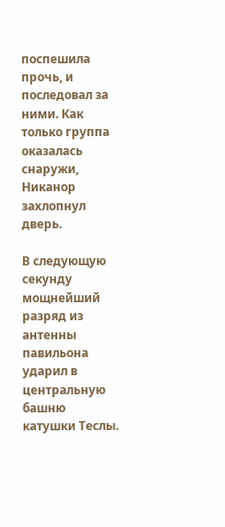поспешила прочь, и последовал за ними. Как только группа оказалась снаружи, Никанор захлопнул дверь.

В следующую секунду мощнейший разряд из антенны павильона ударил в центральную башню катушки Теслы.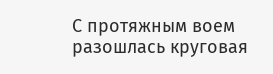С протяжным воем разошлась круговая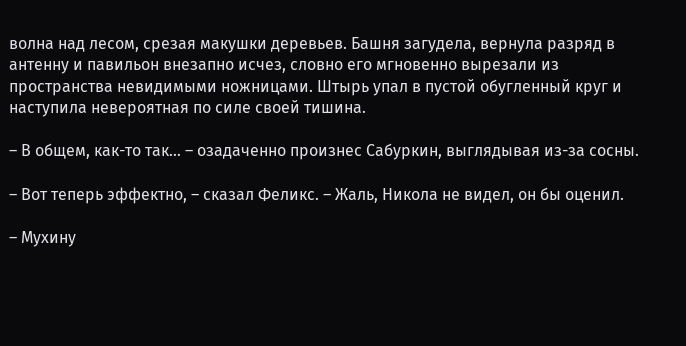волна над лесом, срезая макушки деревьев. Башня загудела, вернула разряд в антенну и павильон внезапно исчез, словно его мгновенно вырезали из пространства невидимыми ножницами. Штырь упал в пустой обугленный круг и наступила невероятная по силе своей тишина.

– В общем, как-то так… – озадаченно произнес Сабуркин, выглядывая из-за сосны.

– Вот теперь эффектно, – сказал Феликс. – Жаль, Никола не видел, он бы оценил.

– Мухину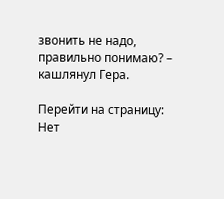звонить не надо, правильно понимаю? – кашлянул Гера.

Перейти на страницу:
Нет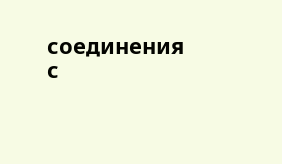соединения с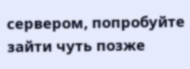сервером, попробуйте зайти чуть позже